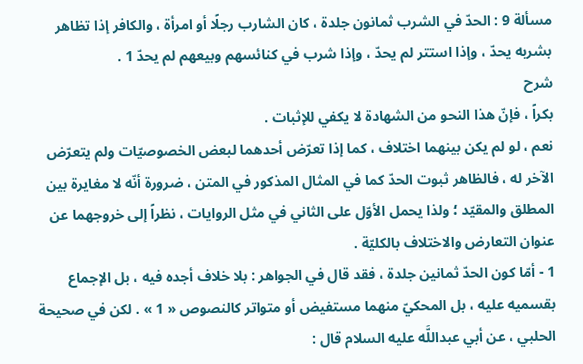مسألة 9 : الحدّ في الشرب ثمانون جلدة ، كان الشارب رجلًا أو امرأة ، والكافر إذا تظاهر بشربه يحدّ ، وإذا استتر لم يحدّ ، وإذا شرب في كنائسهم وبيعهم لم يحدّ 1 .
شرح
بكراً ، فإنّ هذا النحو من الشهادة لا يكفي للإثبات .
نعم ، لو لم يكن بينهما اختلاف ، كما إذا تعرّض أحدهما لبعض الخصوصيّات ولم يتعرّض الآخر له ، فالظاهر ثبوت الحدّ كما في المثال المذكور في المتن ، ضرورة أنّه لا مغايرة بين المطلق والمقيّد ؛ ولذا يحمل الأوّل على الثاني في مثل الروايات ، نظراً إلى خروجهما عن عنوان التعارض والاختلاف بالكليّة .
1 - أمّا كون الحدّ ثمانين جلدة ، فقد قال في الجواهر : بلا خلاف أجده فيه ، بل الإجماع بقسميه عليه ، بل المحكيّ منهما مستفيض أو متواتر كالنصوص « 1 » . لكن في صحيحة الحلبي ، عن أبي عبداللَّه عليه السلام قال :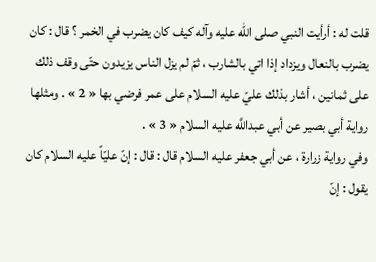قلت له : أرأيت النبي صلى الله عليه وآله كيف كان يضرب في الخمر ؟ قال : كان يضرب بالنعال ويزداد إذا اتي بالشارب ، ثمّ لم يزل الناس يزيدون حتّى وقف ذلك على ثمانين ، أشار بذلك عليّ عليه السلام على عمر فرضي بها « 2 » . ومثلها رواية أبي بصير عن أبي عبداللَّه عليه السلام « 3 » .
وفي رواية زرارة ، عن أبي جعفر عليه السلام قال : قال : إنّ عليّاً عليه السلام كان يقول : إنّ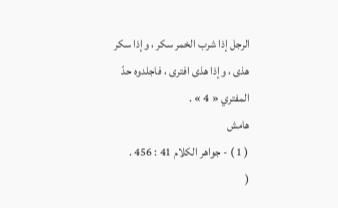الرجل إذا شرب الخمر سكر ، وإذا سكر هذى ، وإذا هذى افترى ، فاجلدوه حدّ المفتري « 4 » .
هامش
( 1 ) - جواهر الكلام 41 : 456 .
(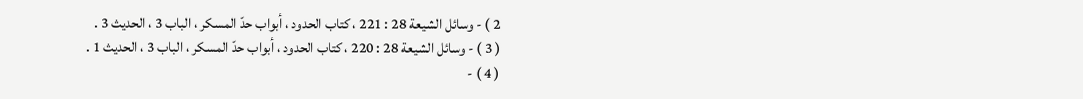2 ) - وسائل الشيعة 28 : 221 ، كتاب الحدود ، أبواب حدّ المسكر ، الباب 3 ، الحديث 3 .
( 3 ) - وسائل الشيعة 28 : 220 ، كتاب الحدود ، أبواب حدّ المسكر ، الباب 3 ، الحديث 1 .
( 4 ) -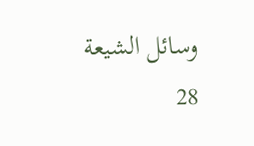وسائل الشيعة 28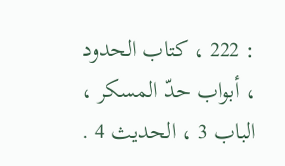: 222 ، كتاب الحدود ، أبواب حدّ المسكر ، الباب 3 ، الحديث 4 .